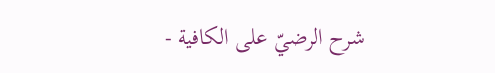شرح الرضيّ على الكافية -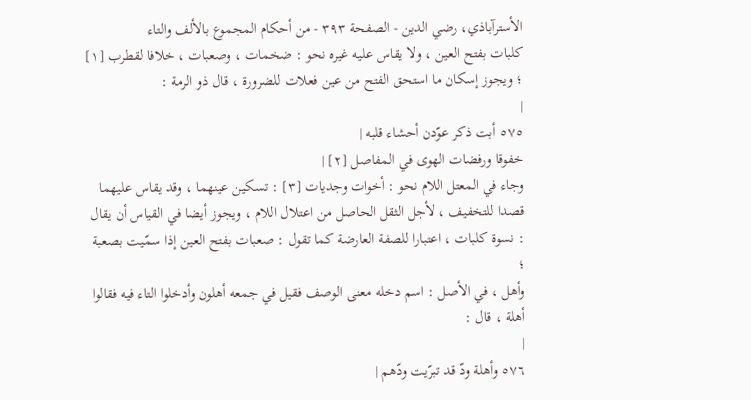الأسترآباذي، رضي الدين - الصفحة ٣٩٣ - من أحكام المجموع بالألف والتاء
كلبات بفتح العين ، ولا يقاس عليه غيره نحو : ضخمات ، وصعبات ، خلافا لقطرب [١] ؛ ويجوز إسكان ما استحق الفتح من عين فعلات للضرورة ، قال ذو الرمة :
|
٥٧٥ أبت ذكر عوّدن أحشاء قلبه |
خفوقا ورفضات الهوى في المفاصل [٢] |
وجاء في المعتل اللام نحو : أخوات وجديات [٣] : تسكين عينهما ، وقد يقاس عليهما قصدا للتخفيف ، لأجل الثقل الحاصل من اعتلال اللام ، ويجوز أيضا في القياس أن يقال : نسوة كلبات ، اعتبارا للصفة العارضة كما تقول : صعبات بفتح العين إذا سمّيت بصعبة ؛
وأهل ، في الأصل : اسم دخله معنى الوصف فقيل في جمعه أهلون وأدخلوا التاء فيه فقالوا أهلة ، قال :
|
٥٧٦ وأهلة ودّ قد تبرّيت ودّهم |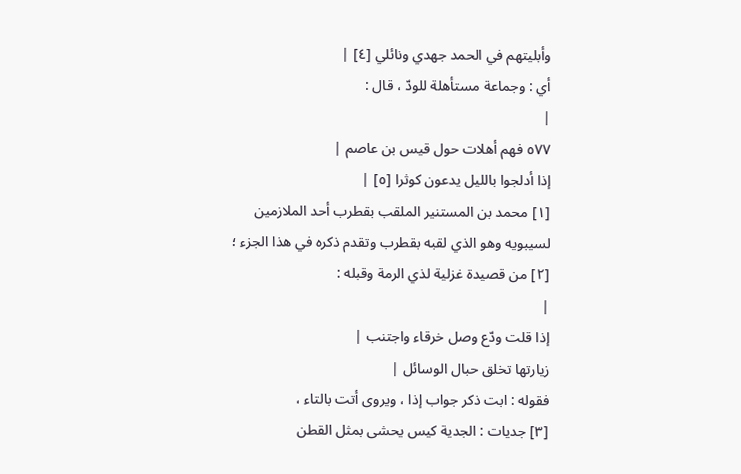وأبليتهم في الحمد جهدي ونائلي [٤] |
أي : وجماعة مستأهلة للودّ ، قال :
|
٥٧٧ فهم أهلات حول قيس بن عاصم |
إذا أدلجوا بالليل يدعون كوثرا [٥] |
[١] محمد بن المستنير الملقب بقطرب أحد الملازمين لسيبويه وهو الذي لقبه بقطرب وتقدم ذكره في هذا الجزء ؛
[٢] من قصيدة غزلية لذي الرمة وقبله :
|
إذا قلت ودّع وصل خرقاء واجتنب |
زيارتها تخلق حبال الوسائل |
فقوله : ابت ذكر جواب إذا ، ويروى أتت بالتاء ،
[٣] جديات : الجدية كيس يحشى بمثل القطن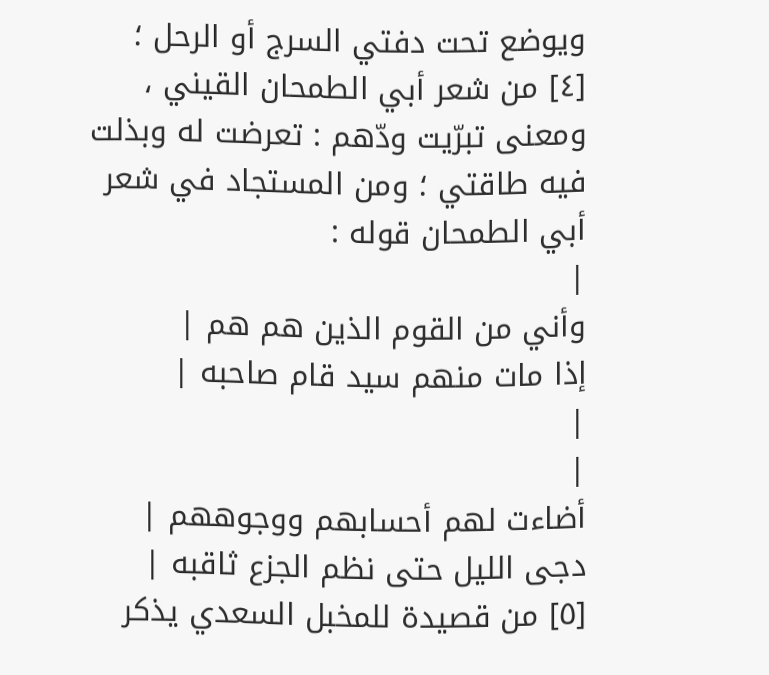ويوضع تحت دفتي السرج أو الرحل ؛
[٤] من شعر أبي الطمحان القيني ، ومعنى تبرّيت ودّهم : تعرضت له وبذلت فيه طاقتي ؛ ومن المستجاد في شعر أبي الطمحان قوله :
|
وأني من القوم الذين هم هم |
إذا مات منهم سيد قام صاحبه |
|
|
أضاءت لهم أحسابهم ووجوههم |
دجى الليل حتى نظم الجزع ثاقبه |
[٥] من قصيدة للمخبل السعدي يذكر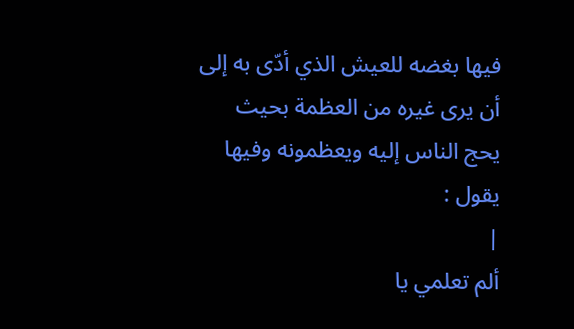فيها بغضه للعيش الذي أدّى به إلى أن يرى غيره من العظمة بحيث يحج الناس إليه ويعظمونه وفيها يقول :
|
ألم تعلمي يا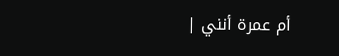أم عمرة أنني |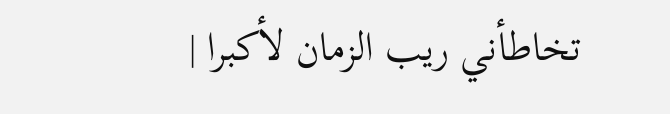تخاطأني ريب الزمان لأكبرا |